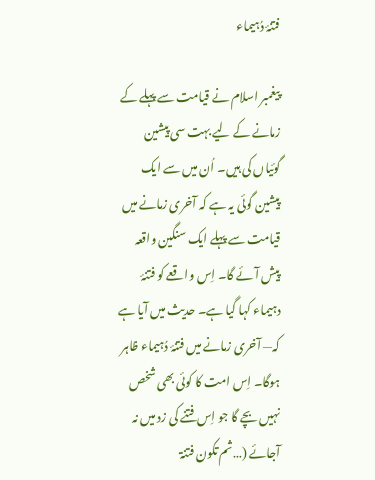فتنۂ دُہیماء

پیغمبر اسلام نے قیامت سے پہلے کے زمانے کے لیے بہت سی پیشین گوئیاں کی ہیں۔ اُن میں سے ایک پیشین گوئی یہ ہے کہ آخری زمانے میں قیامت سے پہلے ایک سنگین واقعہ پیش آئے گا۔ اِس واقعے کو فتنۂ دہیماء کہا گیا ہے۔ حدیث میں آیا ہے کہ— آخری زمانے میں فتنۂ دُہیماء ظاہر ہوگا۔ اِس امت کا کوئی بھی شخص نہیں بچے گا جو اِس فتنے کی زد میں نہ آجائے (…ثم تکون فتنۃ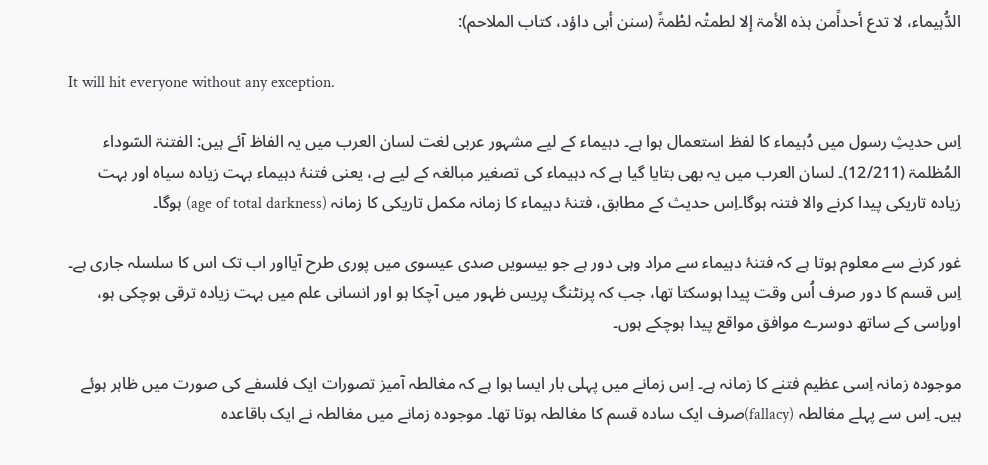الدُّہیماء، لا تدع أحداًمن ہذہ الأمۃ إلا لطمتْہ لطْمۃً (سنن أبی داؤد، کتاب الملاحم):

It will hit everyone without any exception.

اِس حدیثِ رسول میں دُہیماء کا لفظ استعمال ہوا ہے۔ دہیماء کے لیے مشہور عربی لغت لسان العرب میں یہ الفاظ آئے ہیں: الفتنۃ السّوداء المُظلمۃ (12/211)۔ لسان العرب میں یہ بھی بتایا گیا ہے کہ دہیماء کی تصغیر مبالغہ کے لیے ہے، یعنی فتنۂ دہیماء بہت زیادہ سیاہ اور بہت زیادہ تاریکی پیدا کرنے والا فتنہ ہوگا۔اِس حدیث کے مطابق، فتنۂ دہیماء کا زمانہ مکمل تاریکی کا زمانہ (age of total darkness) ہوگا۔

غور کرنے سے معلوم ہوتا ہے کہ فتنۂ دہیماء سے مراد وہی دور ہے جو بیسویں صدی عیسوی میں پوری طرح آیااور اب تک اس کا سلسلہ جاری ہے۔ اِس قسم کا دور صرف اُس وقت پیدا ہوسکتا تھا، جب کہ پرنٹنگ پریس ظہور میں آچکا ہو اور انسانی علم میں بہت زیادہ ترقی ہوچکی ہو، اوراِسی کے ساتھ دوسرے موافق مواقع پیدا ہوچکے ہوں۔

موجودہ زمانہ اِسی عظیم فتنے کا زمانہ ہے۔ اِس زمانے میں پہلی بار ایسا ہوا ہے کہ مغالطہ آمیز تصورات ایک فلسفے کی صورت میں ظاہر ہوئے ہیں۔ اِس سے پہلے مغالطہ (fallacy)صرف ایک سادہ قسم کا مغالطہ ہوتا تھا۔ موجودہ زمانے میں مغالطہ نے ایک باقاعدہ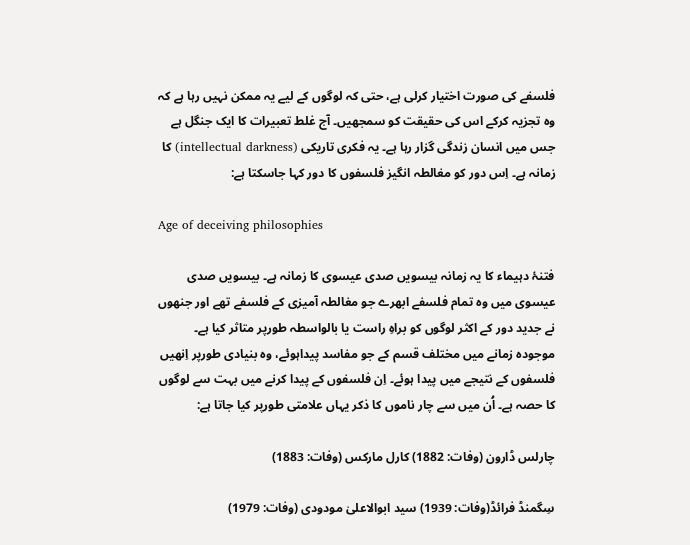فلسفے کی صورت اختیار کرلی ہے، حتی کہ لوگوں کے لیے یہ ممکن نہیں رہا ہے کہ وہ تجزیہ کرکے اس کی حقیقت کو سمجھیں۔ آج غلط تعبیرات کا ایک جنگل ہے جس میں انسان زندگی گزار رہا ہے۔ یہ فکری تاریکی (intellectual darkness) کا زمانہ ہے۔ اِس دور کو مغالطہ انگیز فلسفوں کا دور کہا جاسکتا ہے:

Age of deceiving philosophies

فتنۂ دہیماء کا یہ زمانہ بیسویں صدی عیسوی کا زمانہ ہے۔ بیسویں صدی عیسوی میں وہ تمام فلسفے ابھرے جو مغالطہ آمیزی کے فلسفے تھے اور جنھوں نے جدید دور کے اکثر لوگوں کو براہِ راست یا بالواسطہ طورپر متاثر کیا ہے۔ موجودہ زمانے میں مختلف قسم کے جو مفاسد پیداہوئے، وہ بنیادی طورپر اِنھیں فلسفوں کے نتیجے میں پیدا ہوئے۔ اِن فلسفوں کے پیدا کرنے میں بہت سے لوگوں کا حصہ ہے۔ اُن میں سے چار ناموں کا ذکر یہاں علامتی طورپر کیا جاتا ہے:

چارلس ڈارون (وفات: 1882) کارل مارکس (وفات: 1883)

سِگمنڈ فرائڈ(وفات: 1939) سید ابوالاعلیٰ مودودی (وفات: 1979)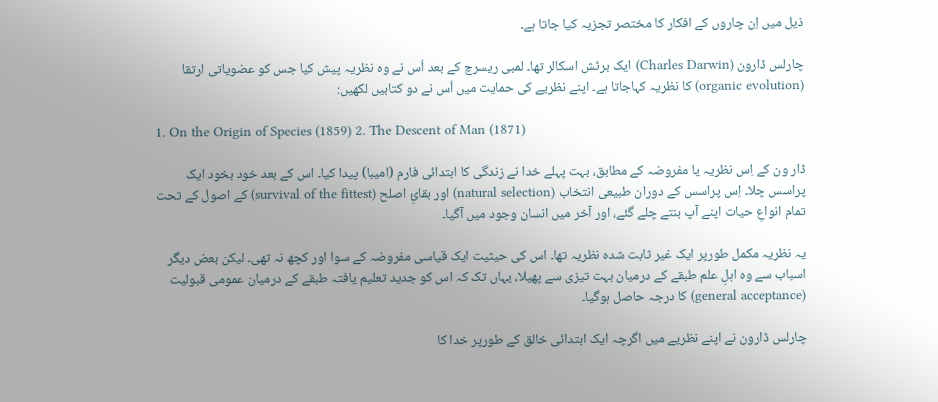ذیل میں اِن چاروں کے افکار کا مختصر تجزیہ کیا جاتا ہے۔

چارلس ڈارون (Charles Darwin) ایک برٹش اسکالر تھا۔ لمبی ریسرچ کے بعد اُس نے وہ نظریہ پیش کیا جس کو عضویاتی ارتقا (organic evolution) کا نظریہ کہاجاتا ہے۔ اپنے نظریے کی حمایت میں اُس نے دو کتابیں لکھیں:

1. On the Origin of Species (1859) 2. The Descent of Man (1871)

ڈار ون کے اِس نظریہ یا مفروضہ کے مطابق، بہت پہلے خدا نے زندگی کا ابتدائی فارم (امیبا) پیدا کیا۔ اس کے بعد خود بخود ایک پراسس چلا۔ اِس پراسس کے دوران طبیعی انتخاب (natural selection) اور بقائِ اصلح (survival of the fittest) کے اصول کے تحت تمام انواعِ حیات اپنے آپ بنتے چلے گئے، اور آخر میں انسان وجود میں آگیا۔

یہ نظریہ مکمل طورپر ایک غیر ثابت شدہ نظریہ تھا۔ اس کی حیثیت ایک قیاسی مفروضہ کے سوا اور کچھ نہ تھی۔ لیکن بعض دیگر اسباب سے وہ اہلِ علم طبقے کے درمیان بہت تیزی سے پھیلا، یہاں تک کہ اس کو جدید تعلیم یافتہ طبقے کے درمیان عمومی قبولیت (general acceptance) کا درجہ حاصل ہوگیا۔

چارلس ڈارون نے اپنے نظریے میں اگرچہ ایک ابتدائی خالق کے طورپر خدا کا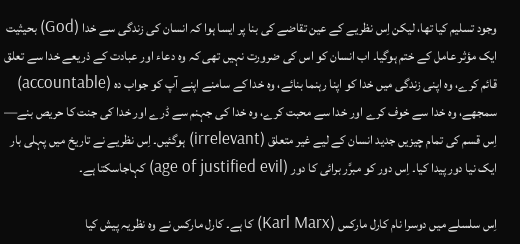وجود تسلیم کیا تھا، لیکن اِس نظریے کے عین تقاضے کی بنا پر ایسا ہوا کہ انسان کی زندگی سے خدا (God) بحیثیت ایک مؤثر عامل کے ختم ہوگیا۔ اب انسان کو اس کی ضرورت نہیں تھی کہ وہ دعاء اور عبادت کے ذریعے خدا سے تعلق قائم کرے، وہ اپنی زندگی میں خدا کو اپنا رہنما بنائے، وہ خدا کے سامنے اپنے آپ کو جواب دہ (accountable) سمجھے، وہ خدا سے خوف کرے اور خدا سے محبت کرے، وہ خدا کی جہنم سے ڈرے اور خدا کی جنت کا حریص بنے— اِس قسم کی تمام چیزیں جدید انسان کے لیے غیر متعلق (irrelevant) ہوگئیں۔ اِس نظریے نے تاریخ میں پہلی بار ایک نیا دور پیدا کیا۔ اِس دور کو مبرَّر برائی کا دور (age of justified evil) کہاجاسکتا ہے۔

اِس سلسلے میں دوسرا نام کارل مارکس (Karl Marx) کا ہے۔ کارل مارکس نے وہ نظریہ پیش کیا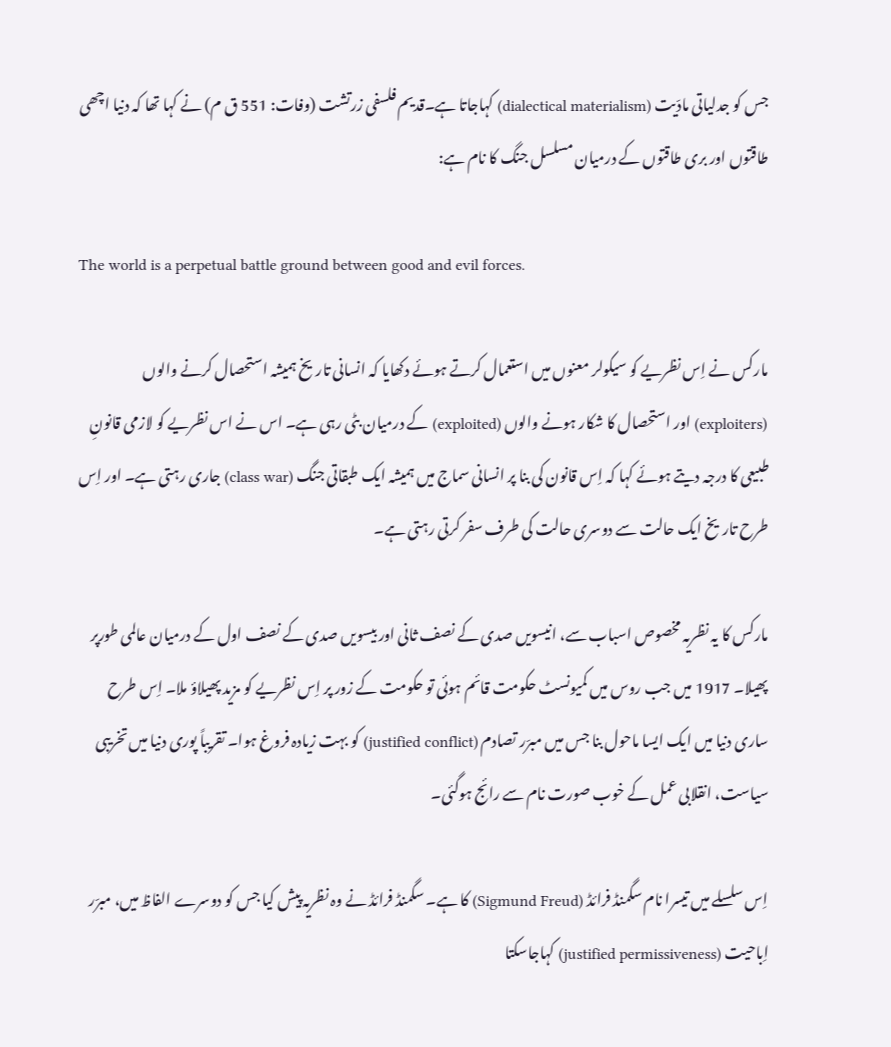جس کو جدلیاتی مادّیت (dialectical materialism) کہاجاتا ہے۔قدیم فلسفی زرتشت (وفات: 551 ق م) نے کہا تھا کہ دنیا اچھی طاقتوں اور بری طاقتوں کے درمیان مسلسل جنگ کا نام ہے:

The world is a perpetual battle ground between good and evil forces.

مارکس نے اِس نظریے کو سیکولر معنوں میں استعمال کرتے ہوئے دکھایا کہ انسانی تاریخ ہمیشہ استحصال کرنے والوں (exploiters) اور استحصال کا شکار ہونے والوں (exploited) کے درمیان بٹی رہی ہے۔ اس نے اس نظریے کو لازمی قانونِ طبیعی کا درجہ دیتے ہوئے کہا کہ اِس قانون کی بنا پر انسانی سماج میں ہمیشہ ایک طبقاتی جنگ (class war) جاری رہتی ہے۔ اور اِس طرح تاریخ ایک حالت سے دوسری حالت کی طرف سفر کرتی رہتی ہے۔

مارکس کا یہ نظریہ مخصوص اسباب سے، انیسویں صدی کے نصف ثانی اور بیسویں صدی کے نصف اول کے درمیان عالمی طورپر پھیلا۔ 1917 میں جب روس میں کمیونسٹ حکومت قائم ہوئی تو حکومت کے زور پر اِس نظریے کو مزید پھیلاؤ ملا۔ اِس طرح ساری دنیا میں ایک ایسا ماحول بنا جس میں مبرّر تصادم (justified conflict) کو بہت زیادہ فروغ ہوا۔ تقریباً پوری دنیا میں تخریبی سیاست، انقلابی عمل کے خوب صورت نام سے رائج ہوگئی۔

اِس سلسلے میں تیسرا نام سگمنڈ فرائڈ (Sigmund Freud) کا ہے۔ سگمنڈ فرائڈ نے وہ نظریہ پیش کیا جس کو دوسرے الفاظ میں، مبرّر اِباحیت (justified permissiveness) کہاجاسکتا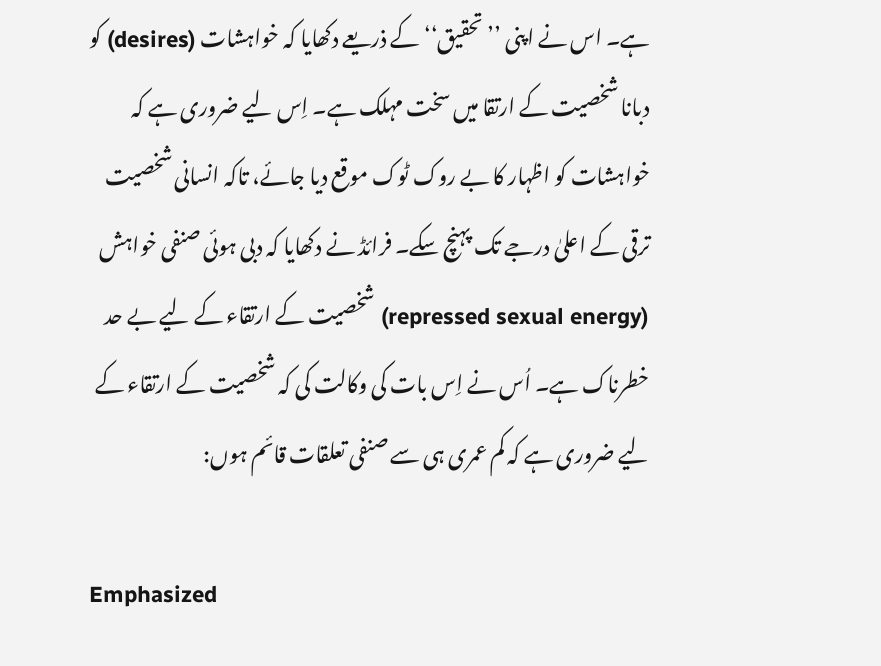ہے۔ اس نے اپنی ’’تحقیق‘‘ کے ذریعے دکھایا کہ خواہشات (desires) کو دبانا شخصیت کے ارتقا میں سخت مہلک ہے۔ اِس لیے ضروری ہے کہ خواہشات کو اظہار کا بے روک ٹوک موقع دیا جائے، تاکہ انسانی شخصیت ترقی کے اعلیٰ درجے تک پہنچ سکے۔ فرائڈ نے دکھایا کہ دبی ہوئی صنفی خواہش (repressed sexual energy) شخصیت کے ارتقاء کے لیے بے حد خطرناک ہے۔ اُس نے اِس بات کی وکالت کی کہ شخصیت کے ارتقاء کے لیے ضروری ہے کہ کم عمری ہی سے صنفی تعلقات قائم ہوں:

Emphasized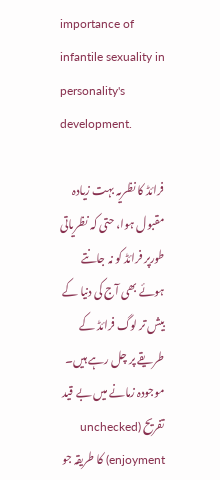importance of infantile sexuality in personality's development.

فرائڈ کا نظریہ بہت زیادہ مقبول ہوا، حتی کہ نظریاتی طورپر فرائڈ کو نہ جانتے ہوئے بھی آج کی دنیا کے بیش تر لوگ فرائڈ کے طریقے پر چل رہے ہیں۔ موجودہ زمانے میں بے قید تفریح (unchecked enjoyment) کا طریقہ جو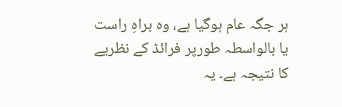ہر جگہ عام ہوگیا ہے، وہ براہِ راست یا بالواسطہ طورپر فرائڈ کے نظریے کا نتیجہ ہے۔ یہ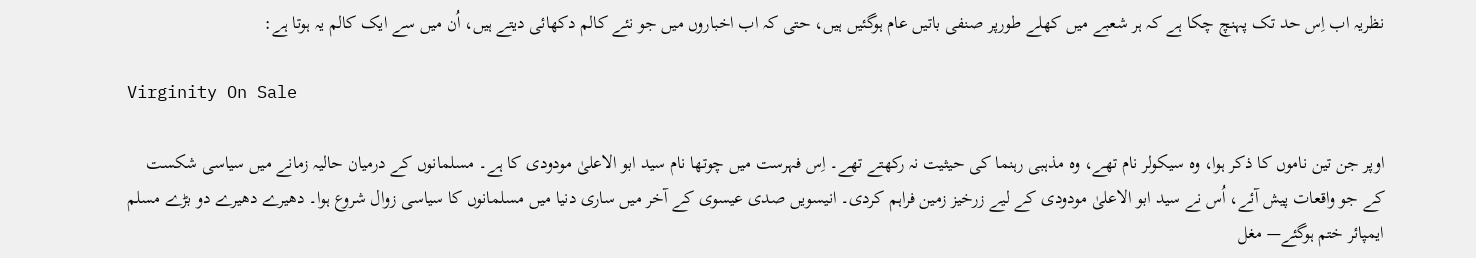نظریہ اب اِس حد تک پہنچ چکا ہے کہ ہر شعبے میں کھلے طورپر صنفی باتیں عام ہوگئیں ہیں، حتی کہ اب اخباروں میں جو نئے کالم دکھائی دیتے ہیں، اُن میں سے ایک کالم یہ ہوتا ہے:

Virginity On Sale

اوپر جن تین ناموں کا ذکر ہوا، وہ سیکولر نام تھے، وہ مذہبی رہنما کی حیثیت نہ رکھتے تھے۔ اِس فہرست میں چوتھا نام سید ابو الاعلیٰ مودودی کا ہے۔ مسلمانوں کے درمیان حالیہ زمانے میں سیاسی شکست کے جو واقعات پیش آئے، اُس نے سید ابو الاعلیٰ مودودی کے لیے زرخیز زمین فراہم کردی۔ انیسویں صدی عیسوی کے آخر میں ساری دنیا میں مسلمانوں کا سیاسی زوال شروع ہوا۔ دھیرے دھیرے دو بڑے مسلم ایمپائر ختم ہوگئے— مغل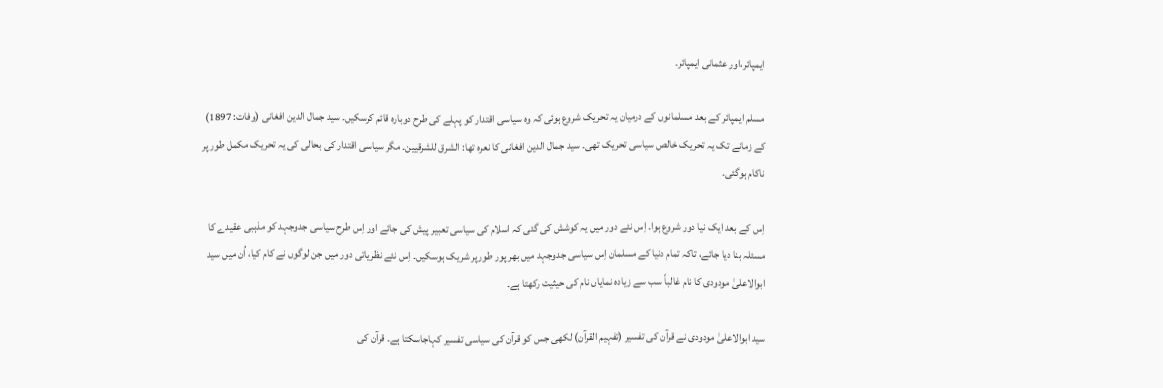ایمپائر،اور عثمانی ایمپائر۔

مسلم ایمپائر کے بعد مسلمانوں کے درمیان یہ تحریک شروع ہوئی کہ وہ سیاسی اقتدار کو پہلے کی طرح دوبارہ قائم کرسکیں۔ سید جمال الدین افغانی (وفات: 1897) کے زمانے تک یہ تحریک خالص سیاسی تحریک تھی۔ سید جمال الدین افغانی کا نعرہ تھا: الشرق للشرقیین۔ مگر سیاسی اقتدار کی بحالی کی یہ تحریک مکمل طور پر ناکام ہوگئی۔

اِس کے بعد ایک نیا دور شروع ہوا۔ اِس نئے دور میں یہ کوشش کی گئی کہ اسلام کی سیاسی تعبیر پیش کی جائے اور اِس طرح سیاسی جدوجہد کو مذہبی عقیدے کا مسئلہ بنا دیا جائے، تاکہ تمام دنیا کے مسلمان اِس سیاسی جدوجہد میں بھر پور طورپر شریک ہوسکیں۔ اِس نئے نظریاتی دور میں جن لوگوں نے کام کیا، اُن میں سید ابوالاعلیٰ مودودی کا نام غالباً سب سے زیادہ نمایاں نام کی حیثیت رکھتا ہے۔

سید ابوالاعلیٰ مودودی نے قرآن کی تفسیر (تفہیم القرآن) لکھی جس کو قرآن کی سیاسی تفسیر کہاجاسکتا ہے۔ قرآن کی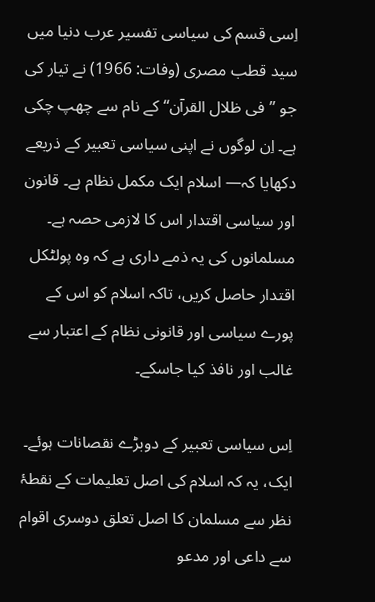اِسی قسم کی سیاسی تفسیر عرب دنیا میں سید قطب مصری (وفات: 1966) نے تیار کی جو ’’فی ظلال القرآن‘‘ کے نام سے چھپ چکی ہے۔ اِن لوگوں نے اپنی سیاسی تعبیر کے ذریعے دکھایا کہ— اسلام ایک مکمل نظام ہے۔ قانون اور سیاسی اقتدار اس کا لازمی حصہ ہے۔ مسلمانوں کی یہ ذمے داری ہے کہ وہ پولٹکل اقتدار حاصل کریں، تاکہ اسلام کو اس کے پورے سیاسی اور قانونی نظام کے اعتبار سے غالب اور نافذ کیا جاسکے۔

اِس سیاسی تعبیر کے دوبڑے نقصانات ہوئے۔ ایک، یہ کہ اسلام کی اصل تعلیمات کے نقطۂ نظر سے مسلمان کا اصل تعلق دوسری اقوام سے داعی اور مدعو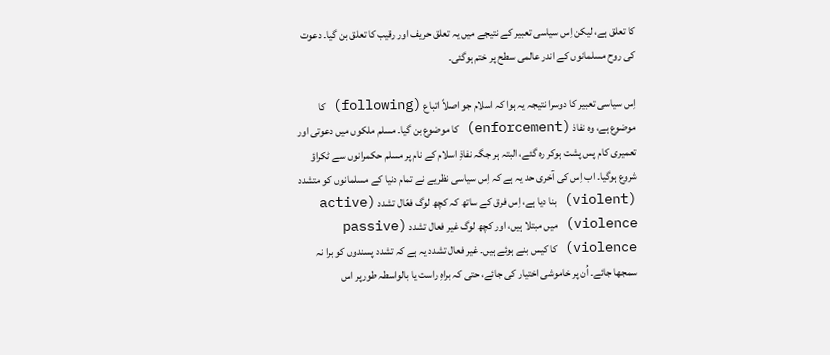کا تعلق ہے، لیکن اِس سیاسی تعبیر کے نتیجے میں یہ تعلق حریف اور رقیب کا تعلق بن گیا۔ دعوت کی روح مسلمانوں کے اندر عالمی سطح پر ختم ہوگئی۔

اِس سیاسی تعبیر کا دوسرا نتیجہ یہ ہوا کہ اسلام جو اصلاً اتباع (following) کا موضوع ہے، وہ نفاذ (enforcement) کا موضوع بن گیا۔ مسلم ملکوں میں دعوتی اور تعمیری کام پس پشت ہوکر رہ گئے، البتہ ہر جگہ نفاذِ اسلام کے نام پر مسلم حکمرانوں سے ٹکراؤ شروع ہوگیا۔ اب اِس کی آخری حد یہ ہے کہ اِس سیاسی نظریے نے تمام دنیا کے مسلمانوں کو متشدد (violent) بنا دیا ہے، اِس فرق کے ساتھ کہ کچھ لوگ فعّال تشدد (active violence) میں مبتلا ہیں، اور کچھ لوگ غیر فعال تشدد (passive violence) کا کیس بنے ہوئے ہیں۔ غیر فعال تشدد یہ ہے کہ تشدد پسندوں کو برا نہ سمجھا جائے۔ اُن پر خاموشی اختیار کی جائے، حتی کہ براہِ راست یا بالواسطہ طورپر اس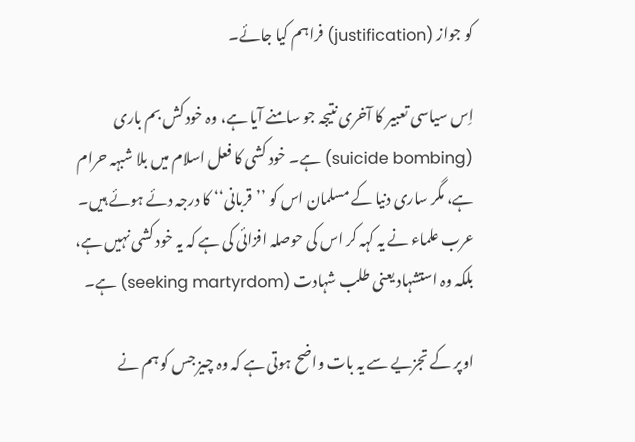کو جواز (justification) فراہم کیا جائے۔

اِس سیاسی تعبیر کا آخری نتیجہ جو سامنے آیا ہے، وہ خود کش بم باری (suicide bombing) ہے۔ خود کشی کا فعل اسلام میں بلا شبہہ حرام ہے، مگر ساری دنیا کے مسلمان اس کو ’’قربانی‘‘ کا درجہ دئے ہوئے ہیں۔ عرب علماء نے یہ کہہ کر اس کی حوصلہ افزائی کی ہے کہ یہ خود کشی نہیں ہے، بلکہ وہ استشہاد یعنی طلب شہادت (seeking martyrdom) ہے۔

اوپر کے تجزیے سے یہ بات واضح ہوتی ہے کہ وہ چیز جس کو ہم نے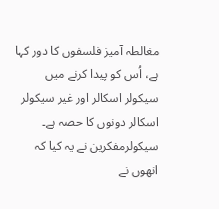مغالطہ آمیز فلسفوں کا دور کہا ہے، اُس کو پیدا کرنے میں سیکولر اسکالر اور غیر سیکولر اسکالر دونوں کا حصہ ہے۔ سیکولرمفکرین نے یہ کیا کہ انھوں نے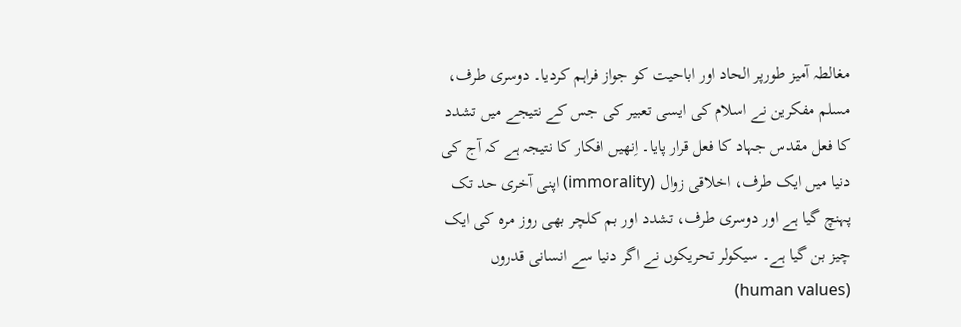مغالطہ آمیز طورپر الحاد اور اباحیت کو جواز فراہم کردیا۔ دوسری طرف، مسلم مفکرین نے اسلام کی ایسی تعبیر کی جس کے نتیجے میں تشدد کا فعل مقدس جہاد کا فعل قرار پایا۔ اِنھیں افکار کا نتیجہ ہے کہ آج کی دنیا میں ایک طرف، اخلاقی زوال (immorality) اپنی آخری حد تک پہنچ گیا ہے اور دوسری طرف، تشدد اور بم کلچر بھی روز مرہ کی ایک چیز بن گیا ہے۔ سیکولر تحریکوں نے اگر دنیا سے انسانی قدروں (human values)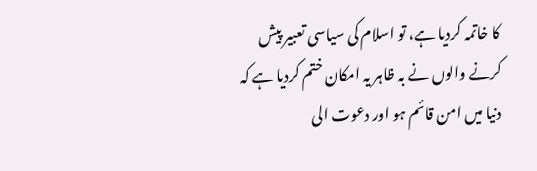کا خاتمہ کردیا ہے، تو اسلام کی سیاسی تعبیر پیش کرنے والوں نے بہ ظاہر یہ امکان ختم کردیا ہے کہ دنیا میں امن قائم ہو اور دعوت الی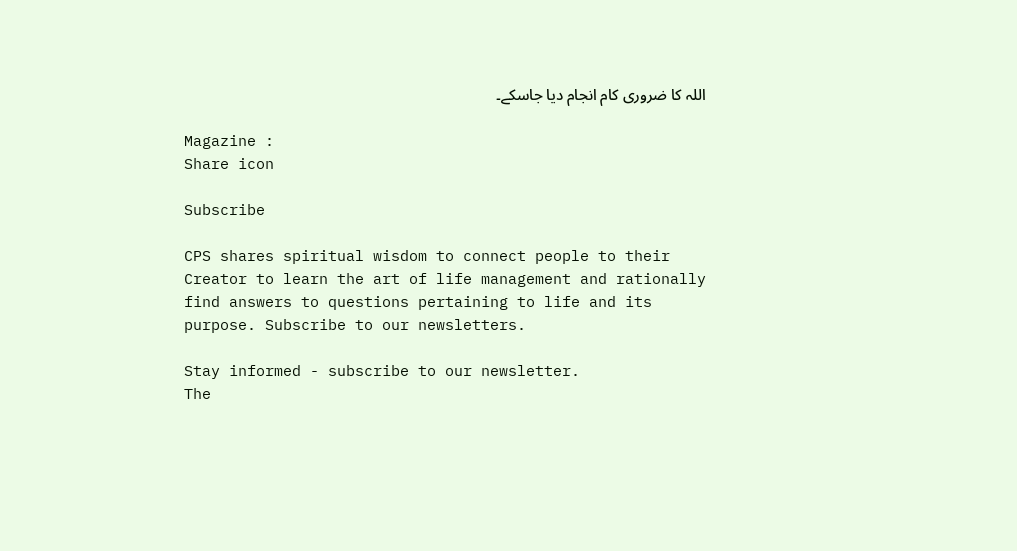اللہ کا ضروری کام انجام دیا جاسکے۔

Magazine :
Share icon

Subscribe

CPS shares spiritual wisdom to connect people to their Creator to learn the art of life management and rationally find answers to questions pertaining to life and its purpose. Subscribe to our newsletters.

Stay informed - subscribe to our newsletter.
The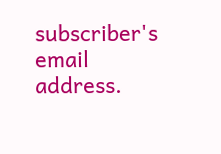subscriber's email address.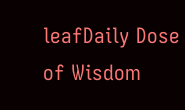leafDaily Dose of Wisdom